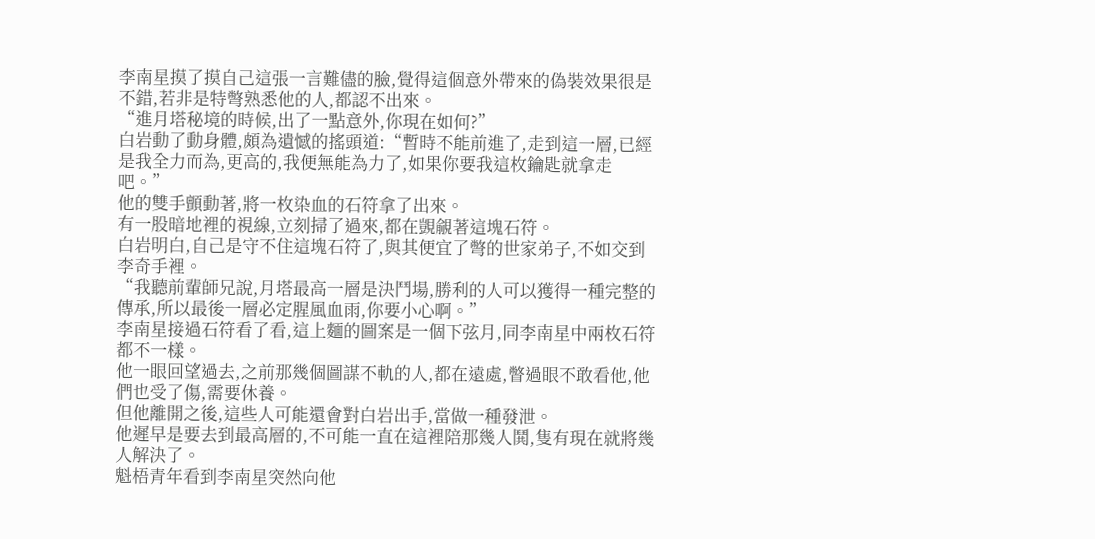李南星摸了摸自己這張一言難儘的臉,覺得這個意外帶來的偽裝效果很是不錯,若非是特彆熟悉他的人,都認不出來。
“進月塔秘境的時候,出了一點意外,你現在如何?”
白岩動了動身體,頗為遺憾的搖頭道:“暫時不能前進了,走到這一層,已經是我全力而為,更高的,我便無能為力了,如果你要我這枚鑰匙就拿走吧。”
他的雙手顫動著,將一枚染血的石符拿了出來。
有一股暗地裡的視線,立刻掃了過來,都在覬覦著這塊石符。
白岩明白,自己是守不住這塊石符了,與其便宜了彆的世家弟子,不如交到李奇手裡。
“我聽前輩師兄說,月塔最高一層是決鬥場,勝利的人可以獲得一種完整的傳承,所以最後一層必定腥風血雨,你要小心啊。”
李南星接過石符看了看,這上麵的圖案是一個下弦月,同李南星中兩枚石符都不一樣。
他一眼回望過去,之前那幾個圖謀不軌的人,都在遠處,瞥過眼不敢看他,他們也受了傷,需要休養。
但他離開之後,這些人可能還會對白岩出手,當做一種發泄。
他遲早是要去到最高層的,不可能一直在這裡陪那幾人鬨,隻有現在就將幾人解決了。
魁梧青年看到李南星突然向他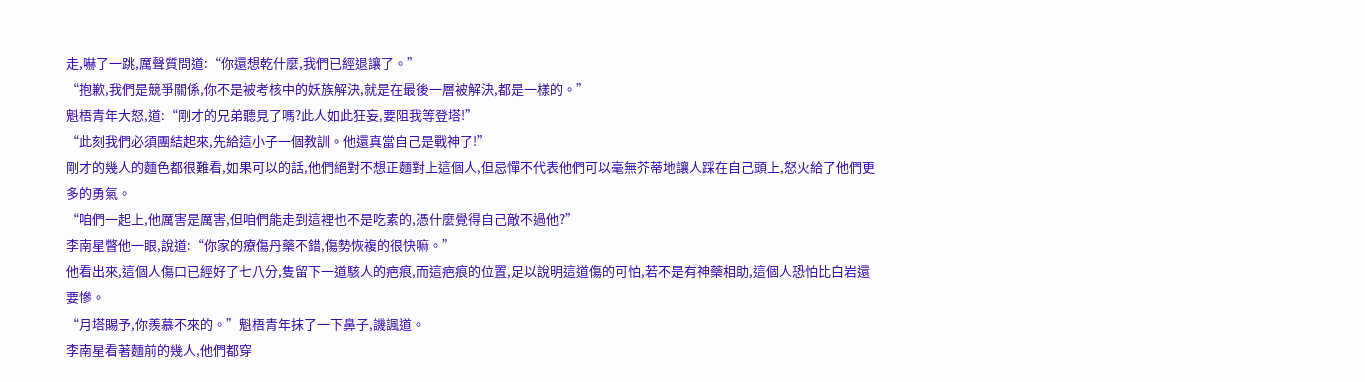走,嚇了一跳,厲聲質問道:“你還想乾什麼,我們已經退讓了。”
“抱歉,我們是競爭關係,你不是被考核中的妖族解決,就是在最後一層被解決,都是一樣的。”
魁梧青年大怒,道:“剛才的兄弟聽見了嗎?此人如此狂妄,要阻我等登塔!”
“此刻我們必須團結起來,先給這小子一個教訓。他還真當自己是戰神了!”
剛才的幾人的麵色都很難看,如果可以的話,他們絕對不想正麵對上這個人,但忌憚不代表他們可以毫無芥蒂地讓人踩在自己頭上,怒火給了他們更多的勇氣。
“咱們一起上,他厲害是厲害,但咱們能走到這裡也不是吃素的,憑什麼覺得自己敵不過他?”
李南星瞥他一眼,說道:“你家的療傷丹藥不錯,傷勢恢複的很快嘛。”
他看出來,這個人傷口已經好了七八分,隻留下一道駭人的疤痕,而這疤痕的位置,足以說明這道傷的可怕,若不是有神藥相助,這個人恐怕比白岩還要慘。
“月塔賜予,你羨慕不來的。”魁梧青年抹了一下鼻子,譏諷道。
李南星看著麵前的幾人,他們都穿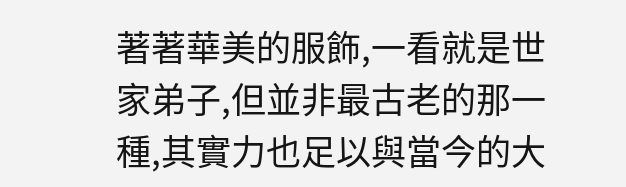著著華美的服飾,一看就是世家弟子,但並非最古老的那一種,其實力也足以與當今的大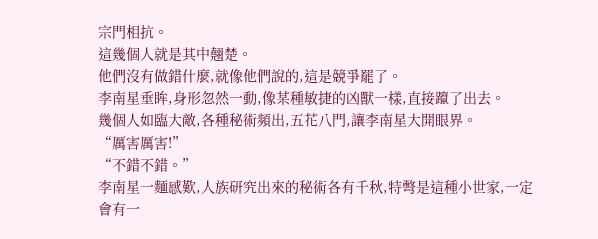宗門相抗。
這幾個人就是其中翹楚。
他們沒有做錯什麼,就像他們說的,這是競爭罷了。
李南星垂眸,身形忽然一動,像某種敏捷的凶獸一樣,直接躥了出去。
幾個人如臨大敵,各種秘術頻出,五花八門,讓李南星大開眼界。
“厲害厲害!”
“不錯不錯。”
李南星一麵感歎,人族研究出來的秘術各有千秋,特彆是這種小世家,一定會有一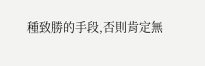種致勝的手段,否則肯定無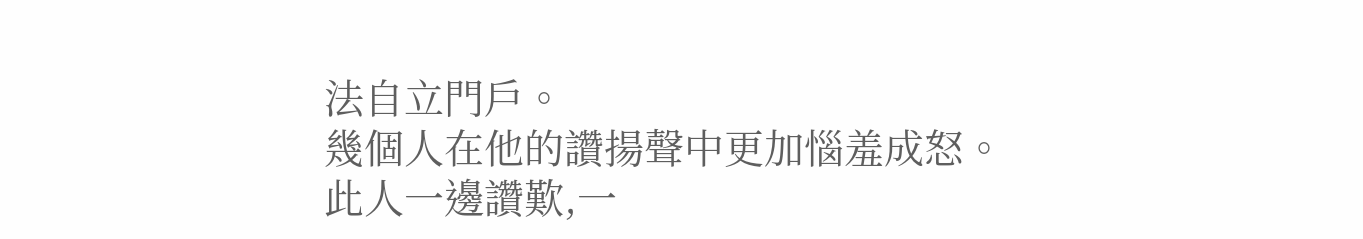法自立門戶。
幾個人在他的讚揚聲中更加惱羞成怒。
此人一邊讚歎,一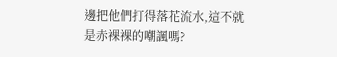邊把他們打得落花流水,這不就是赤裸裸的嘲諷嗎?